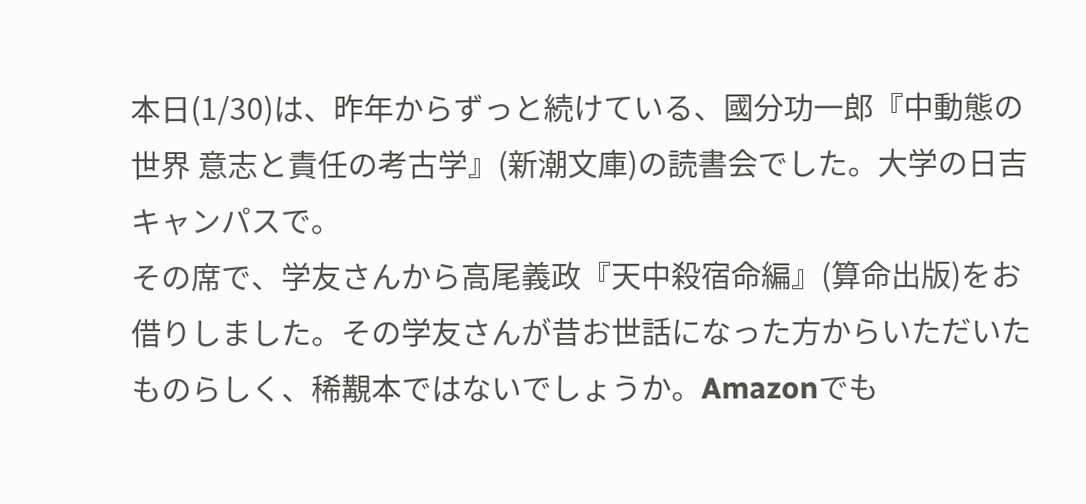本日(1/30)は、昨年からずっと続けている、國分功一郎『中動態の世界 意志と責任の考古学』(新潮文庫)の読書会でした。大学の日吉キャンパスで。
その席で、学友さんから高尾義政『天中殺宿命編』(算命出版)をお借りしました。その学友さんが昔お世話になった方からいただいたものらしく、稀覯本ではないでしょうか。Amazonでも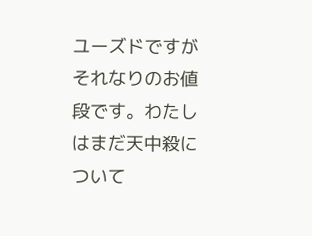ユーズドですがそれなりのお値段です。わたしはまだ天中殺について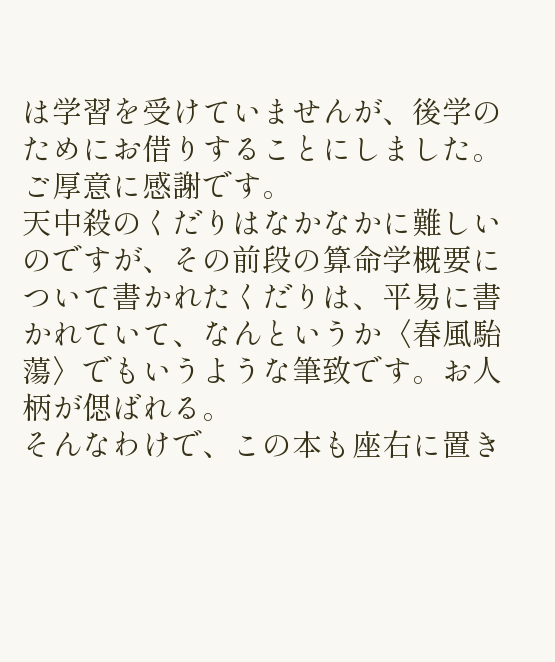は学習を受けていませんが、後学のためにお借りすることにしました。ご厚意に感謝です。
天中殺のくだりはなかなかに難しいのですが、その前段の算命学概要について書かれたくだりは、平易に書かれていて、なんというか〈春風駘蕩〉でもいうような筆致です。お人柄が偲ばれる。
そんなわけで、この本も座右に置き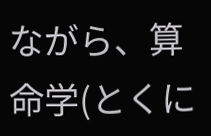ながら、算命学(とくに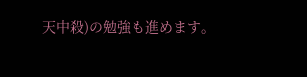天中殺)の勉強も進めます。